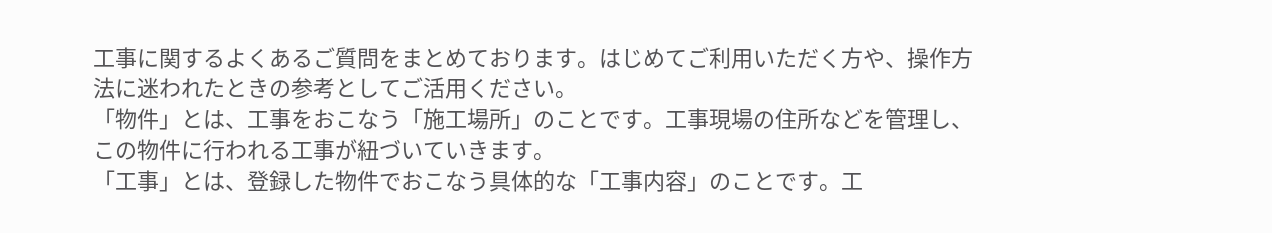工事に関するよくあるご質問をまとめております。はじめてご利用いただく方や、操作方法に迷われたときの参考としてご活用ください。
「物件」とは、工事をおこなう「施工場所」のことです。工事現場の住所などを管理し、この物件に行われる工事が紐づいていきます。
「工事」とは、登録した物件でおこなう具体的な「工事内容」のことです。工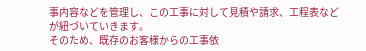事内容などを管理し、この工事に対して見積や請求、工程表などが紐づいていきます。
そのため、既存のお客様からの工事依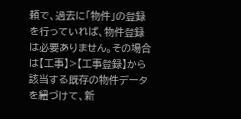頼で、過去に「物件」の登録を行っていれば、物件登録は必要ありません。その場合は【工事】>【工事登録】から該当する既存の物件データを紐づけて、新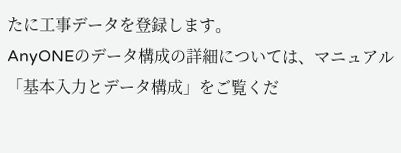たに工事データを登録します。
AnyONEのデータ構成の詳細については、マニュアル「基本入力とデータ構成」をご覧くだ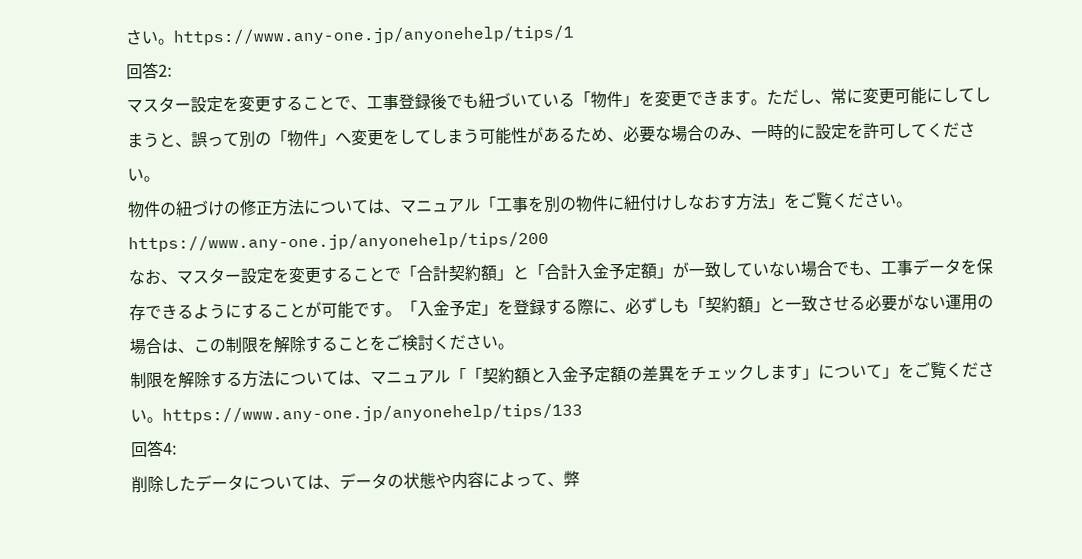さい。https://www.any-one.jp/anyonehelp/tips/1
回答2:
マスター設定を変更することで、工事登録後でも紐づいている「物件」を変更できます。ただし、常に変更可能にしてしまうと、誤って別の「物件」へ変更をしてしまう可能性があるため、必要な場合のみ、一時的に設定を許可してください。
物件の紐づけの修正方法については、マニュアル「工事を別の物件に紐付けしなおす方法」をご覧ください。https://www.any-one.jp/anyonehelp/tips/200
なお、マスター設定を変更することで「合計契約額」と「合計入金予定額」が一致していない場合でも、工事データを保存できるようにすることが可能です。「入金予定」を登録する際に、必ずしも「契約額」と一致させる必要がない運用の場合は、この制限を解除することをご検討ください。
制限を解除する方法については、マニュアル「「契約額と入金予定額の差異をチェックします」について」をご覧ください。https://www.any-one.jp/anyonehelp/tips/133
回答4:
削除したデータについては、データの状態や内容によって、弊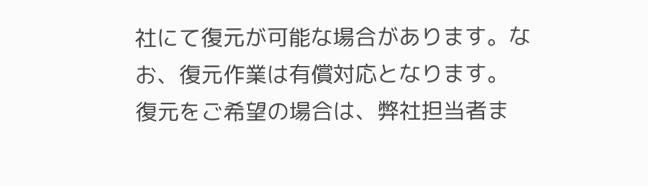社にて復元が可能な場合があります。なお、復元作業は有償対応となります。
復元をご希望の場合は、弊社担当者ま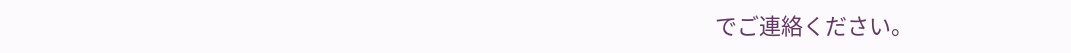でご連絡ください。